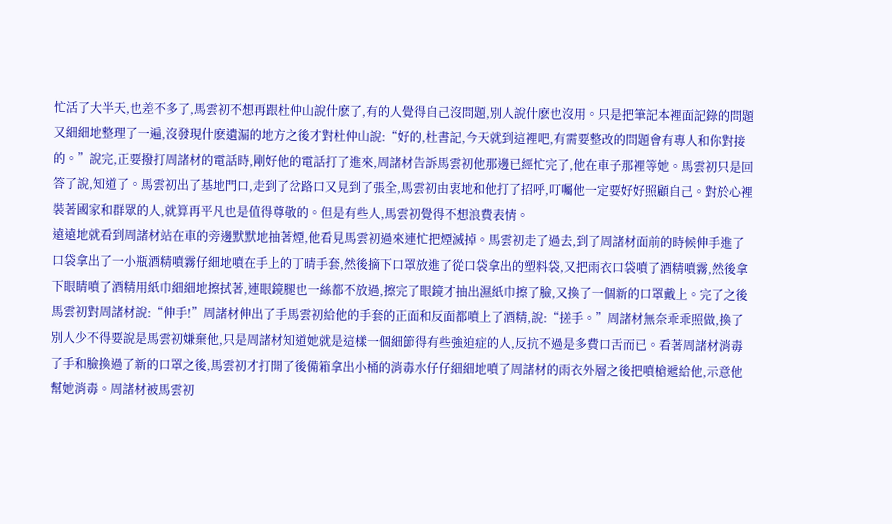忙活了大半天,也差不多了,馬雲初不想再跟杜仲山說什麽了,有的人覺得自己沒問題,別人說什麽也沒用。只是把筆記本裡面記錄的問題又細細地整理了一遍,沒發現什麽遺漏的地方之後才對杜仲山說:“好的,杜書記,今天就到這裡吧,有需要整改的問題會有專人和你對接的。”說完,正要撥打周諸材的電話時,剛好他的電話打了進來,周諸材告訴馬雲初他那邊已經忙完了,他在車子那裡等她。馬雲初只是回答了說,知道了。馬雲初出了基地門口,走到了岔路口又見到了張全,馬雲初由衷地和他打了招呼,叮囑他一定要好好照顧自己。對於心裡裝著國家和群眾的人,就算再平凡也是值得尊敬的。但是有些人,馬雲初覺得不想浪費表情。
遠遠地就看到周諸材站在車的旁邊默默地抽著煙,他看見馬雲初過來連忙把煙滅掉。馬雲初走了過去,到了周諸材面前的時候伸手進了口袋拿出了一小瓶酒精噴霧仔細地噴在手上的丁晴手套,然後摘下口罩放進了從口袋拿出的塑料袋,又把雨衣口袋噴了酒精噴霧,然後拿下眼睛噴了酒精用紙巾細細地擦拭著,連眼鏡腿也一絲都不放過,擦完了眼鏡才抽出濕紙巾擦了臉,又換了一個新的口罩戴上。完了之後馬雲初對周諸材說:“伸手!”周諸材伸出了手馬雲初給他的手套的正面和反面都噴上了酒精,說:“搓手。”周諸材無奈乖乖照做,換了別人少不得要說是馬雲初嫌棄他,只是周諸材知道她就是這樣一個細節得有些強迫症的人,反抗不過是多費口舌而已。看著周諸材消毒了手和臉換過了新的口罩之後,馬雲初才打開了後備箱拿出小桶的消毒水仔仔細細地噴了周諸材的雨衣外層之後把噴槍遞給他,示意他幫她消毒。周諸材被馬雲初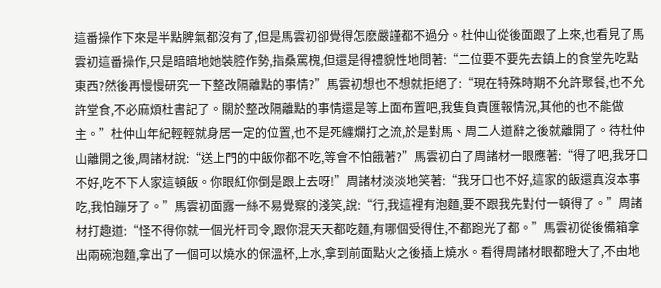這番操作下來是半點脾氣都沒有了,但是馬雲初卻覺得怎麽嚴謹都不過分。杜仲山從後面跟了上來,也看見了馬雲初這番操作,只是暗暗地她裝腔作勢,指桑罵槐,但還是得禮貌性地問著:“二位要不要先去鎮上的食堂先吃點東西?然後再慢慢研究一下整改隔離點的事情?”馬雲初想也不想就拒絕了:“現在特殊時期不允許聚餐,也不允許堂食,不必麻煩杜書記了。關於整改隔離點的事情還是等上面布置吧,我隻負責匯報情況,其他的也不能做主。”杜仲山年紀輕輕就身居一定的位置,也不是死纏爛打之流,於是對馬、周二人道辭之後就離開了。待杜仲山離開之後,周諸材說:“送上門的中飯你都不吃,等會不怕餓著?”馬雲初白了周諸材一眼應著:“得了吧,我牙口不好,吃不下人家這頓飯。你眼紅你倒是跟上去呀!”周諸材淡淡地笑著:“我牙口也不好,這家的飯還真沒本事吃,我怕蹦牙了。”馬雲初面露一絲不易覺察的淺笑,說:“行,我這裡有泡麵,要不跟我先對付一頓得了。”周諸材打趣道:“怪不得你就一個光杆司令,跟你混天天都吃麵,有哪個受得住,不都跑光了都。”馬雲初從後備箱拿出兩碗泡麵,拿出了一個可以燒水的保溫杯,上水,拿到前面點火之後插上燒水。看得周諸材眼都瞪大了,不由地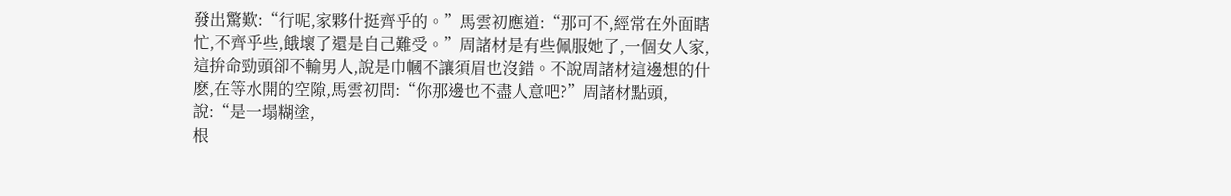發出驚歎:“行呢,家夥什挺齊乎的。”馬雲初應道:“那可不,經常在外面瞎忙,不齊乎些,餓壞了還是自己難受。”周諸材是有些佩服她了,一個女人家,這拚命勁頭卻不輸男人,說是巾幗不讓須眉也沒錯。不說周諸材這邊想的什麽,在等水開的空隙,馬雲初問:“你那邊也不盡人意吧?”周諸材點頭,說:“是一塌糊塗,
根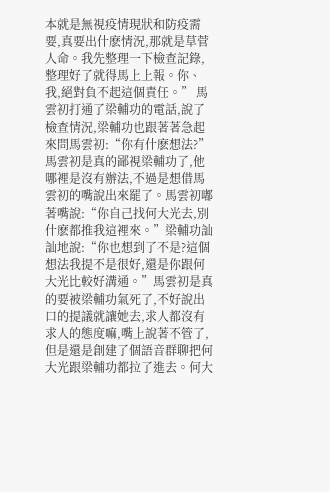本就是無視疫情現狀和防疫需要,真要出什麽情況,那就是草菅人命。我先整理一下檢查記錄,整理好了就得馬上上報。你、我,絕對負不起這個責任。” 馬雲初打通了梁輔功的電話,說了檢查情況,梁輔功也跟著著急起來問馬雲初:“你有什麽想法?”馬雲初是真的鄙視梁輔功了,他哪裡是沒有辦法,不過是想借馬雲初的嘴說出來罷了。馬雲初嘟著嘴說:“你自己找何大光去,別什麽都推我這裡來。”梁輔功訕訕地說:“你也想到了不是?這個想法我提不是很好,還是你跟何大光比較好溝通。”馬雲初是真的要被梁輔功氣死了,不好說出口的提議就讓她去,求人都沒有求人的態度嘛,嘴上說著不管了,但是還是創建了個語音群聊把何大光跟梁輔功都拉了進去。何大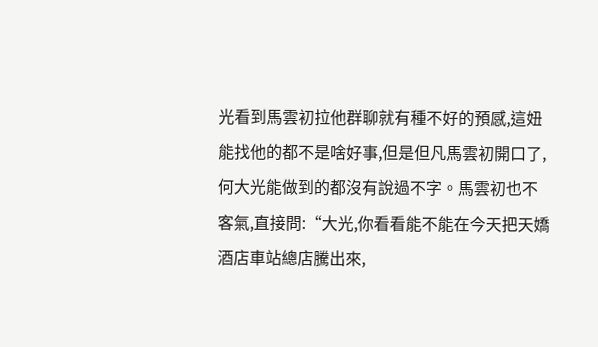光看到馬雲初拉他群聊就有種不好的預感,這妞能找他的都不是啥好事,但是但凡馬雲初開口了,何大光能做到的都沒有說過不字。馬雲初也不客氣,直接問:“大光,你看看能不能在今天把天嬌酒店車站總店騰出來,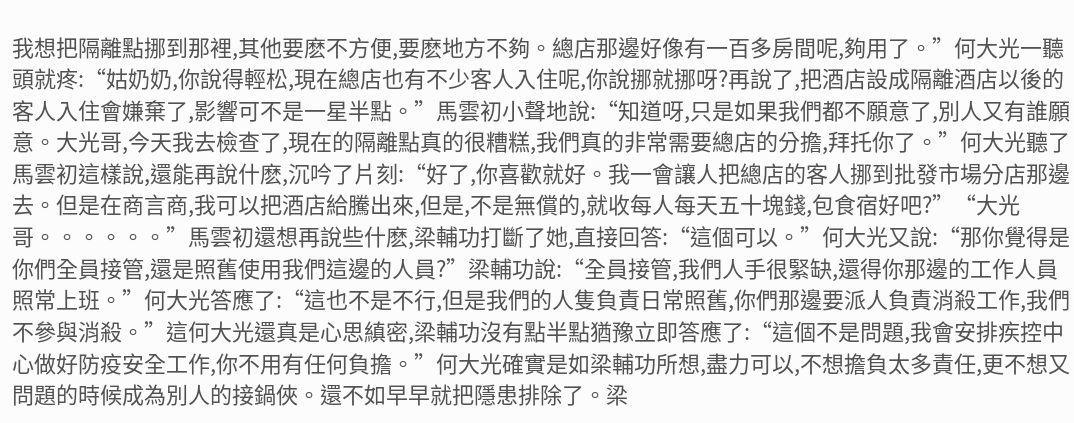我想把隔離點挪到那裡,其他要麽不方便,要麽地方不夠。總店那邊好像有一百多房間呢,夠用了。”何大光一聽頭就疼:“姑奶奶,你說得輕松,現在總店也有不少客人入住呢,你說挪就挪呀?再說了,把酒店設成隔離酒店以後的客人入住會嫌棄了,影響可不是一星半點。”馬雲初小聲地說:“知道呀,只是如果我們都不願意了,別人又有誰願意。大光哥,今天我去檢查了,現在的隔離點真的很糟糕,我們真的非常需要總店的分擔,拜托你了。”何大光聽了馬雲初這樣說,還能再說什麽,沉吟了片刻:“好了,你喜歡就好。我一會讓人把總店的客人挪到批發市場分店那邊去。但是在商言商,我可以把酒店給騰出來,但是,不是無償的,就收每人每天五十塊錢,包食宿好吧?”“大光哥。。。。。。”馬雲初還想再說些什麽,梁輔功打斷了她,直接回答:“這個可以。”何大光又說:“那你覺得是你們全員接管,還是照舊使用我們這邊的人員?”梁輔功說:“全員接管,我們人手很緊缺,還得你那邊的工作人員照常上班。”何大光答應了:“這也不是不行,但是我們的人隻負責日常照舊,你們那邊要派人負責消殺工作,我們不參與消殺。”這何大光還真是心思縝密,梁輔功沒有點半點猶豫立即答應了:“這個不是問題,我會安排疾控中心做好防疫安全工作,你不用有任何負擔。”何大光確實是如梁輔功所想,盡力可以,不想擔負太多責任,更不想又問題的時候成為別人的接鍋俠。還不如早早就把隱患排除了。梁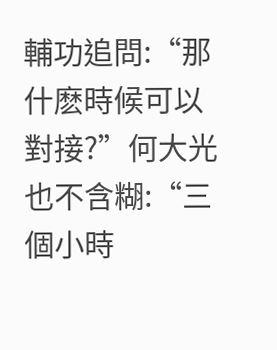輔功追問:“那什麽時候可以對接?”何大光也不含糊:“三個小時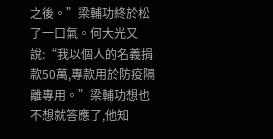之後。”梁輔功終於松了一口氣。何大光又說:“我以個人的名義捐款50萬,專款用於防疫隔離專用。”梁輔功想也不想就答應了,他知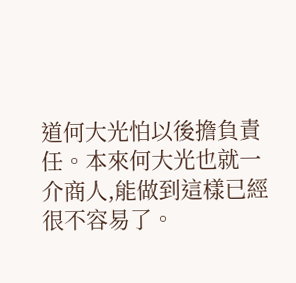道何大光怕以後擔負責任。本來何大光也就一介商人,能做到這樣已經很不容易了。